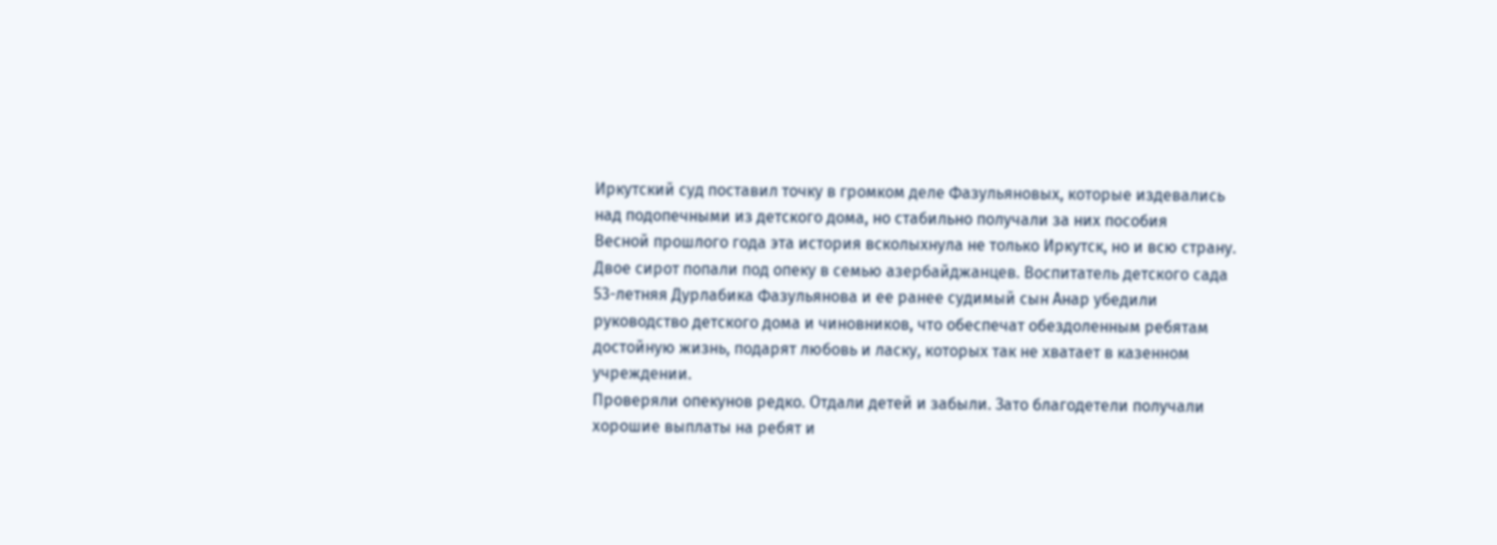Иркутский суд поставил точку в громком деле Фазульяновых, которые издевались над подопечными из детского дома, но стабильно получали за них пособия
Весной прошлого года эта история всколыхнула не только Иркутск, но и всю страну. Двое сирот попали под опеку в семью азербайджанцев. Воспитатель детского сада 53-летняя Дурлабика Фазульянова и ее ранее судимый сын Анар убедили руководство детского дома и чиновников, что обеспечат обездоленным ребятам достойную жизнь, подарят любовь и ласку, которых так не хватает в казенном учреждении.
Проверяли опекунов редко. Отдали детей и забыли. Зато благодетели получали хорошие выплаты на ребят и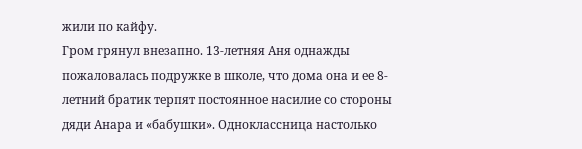жили по кайфу.
Гром грянул внезапно. 13-летняя Аня однажды пожаловалась подружке в школе, что дома она и ее 8-летний братик терпят постоянное насилие со стороны дяди Анара и «бабушки». Одноклассница настолько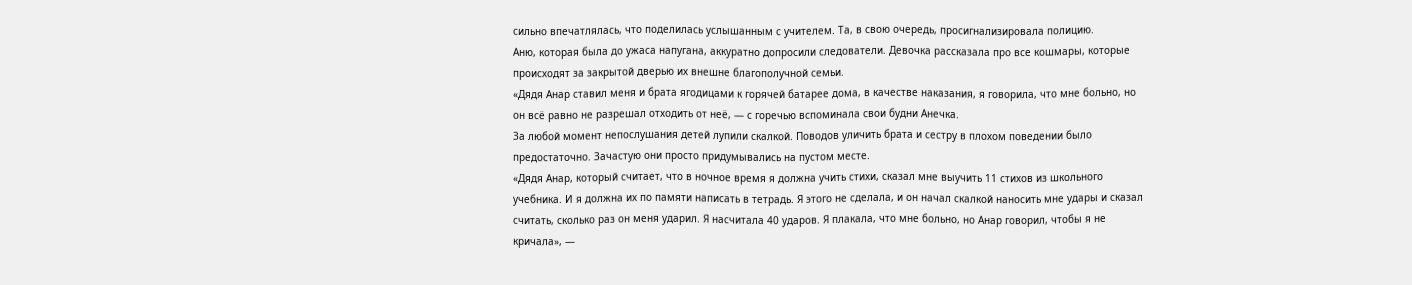сильно впечатлялась, что поделилась услышанным с учителем. Та, в свою очередь, просигнализировала полицию.
Аню, которая была до ужаса напугана, аккуратно допросили следователи. Девочка рассказала про все кошмары, которые происходят за закрытой дверью их внешне благополучной семьи.
«Дядя Анар ставил меня и брата ягодицами к горячей батарее дома, в качестве наказания, я говорила, что мне больно, но он всё равно не разрешал отходить от неё, ― с горечью вспоминала свои будни Анечка.
За любой момент непослушания детей лупили скалкой. Поводов уличить брата и сестру в плохом поведении было предостаточно. Зачастую они просто придумывались на пустом месте.
«Дядя Анар, который считает, что в ночное время я должна учить стихи, сказал мне выучить 11 стихов из школьного учебника. И я должна их по памяти написать в тетрадь. Я этого не сделала, и он начал скалкой наносить мне удары и сказал считать, сколько раз он меня ударил. Я насчитала 40 ударов. Я плакала, что мне больно, но Анар говорил, чтобы я не кричала», ―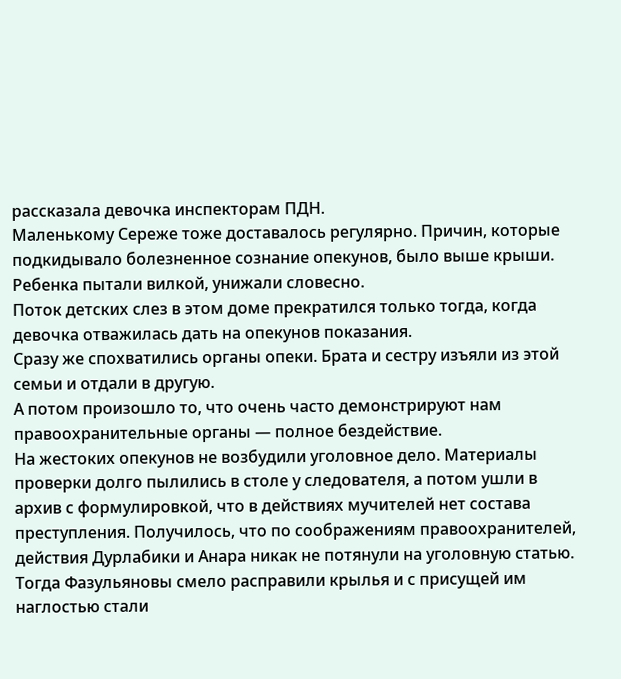рассказала девочка инспекторам ПДН.
Маленькому Сереже тоже доставалось регулярно. Причин, которые подкидывало болезненное сознание опекунов, было выше крыши. Ребенка пытали вилкой, унижали словесно.
Поток детских слез в этом доме прекратился только тогда, когда девочка отважилась дать на опекунов показания.
Сразу же спохватились органы опеки. Брата и сестру изъяли из этой семьи и отдали в другую.
А потом произошло то, что очень часто демонстрируют нам правоохранительные органы ― полное бездействие.
На жестоких опекунов не возбудили уголовное дело. Материалы проверки долго пылились в столе у следователя, а потом ушли в архив с формулировкой, что в действиях мучителей нет состава преступления. Получилось, что по соображениям правоохранителей, действия Дурлабики и Анара никак не потянули на уголовную статью.
Тогда Фазульяновы смело расправили крылья и с присущей им наглостью стали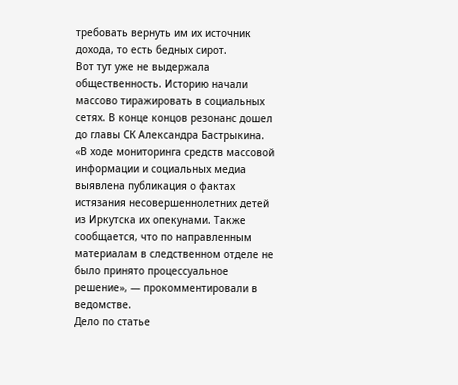требовать вернуть им их источник дохода, то есть бедных сирот.
Вот тут уже не выдержала общественность. Историю начали массово тиражировать в социальных сетях. В конце концов резонанс дошел до главы СК Александра Бастрыкина.
«В ходе мониторинга средств массовой информации и социальных медиа выявлена публикация о фактах истязания несовершеннолетних детей из Иркутска их опекунами. Также сообщается, что по направленным материалам в следственном отделе не было принято процессуальное решение», ― прокомментировали в ведомстве.
Дело по статье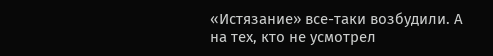«Истязание» все-таки возбудили. А на тех, кто не усмотрел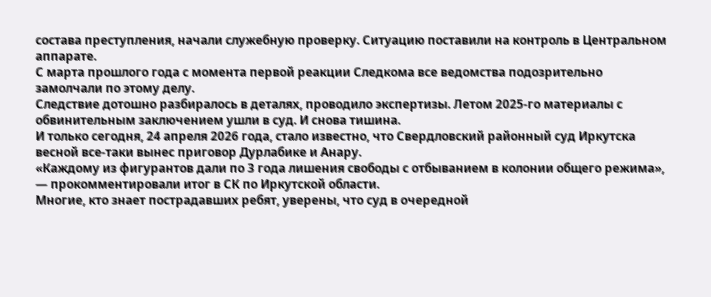состава преступления, начали служебную проверку. Ситуацию поставили на контроль в Центральном аппарате.
С марта прошлого года с момента первой реакции Следкома все ведомства подозрительно замолчали по этому делу.
Следствие дотошно разбиралось в деталях, проводило экспертизы. Летом 2025-го материалы с обвинительным заключением ушли в суд. И снова тишина.
И только сегодня, 24 апреля 2026 года, стало известно, что Свердловский районный суд Иркутска весной все-таки вынес приговор Дурлабике и Анару.
«Каждому из фигурантов дали по 3 года лишения свободы с отбыванием в колонии общего режима», ― прокомментировали итог в СК по Иркутской области.
Многие, кто знает пострадавших ребят, уверены, что суд в очередной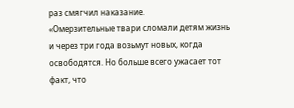раз смягчил наказание.
«Омерзительные твари сломали детям жизнь и через три года возьмут новых, когда освободятся. Но больше всего ужасает тот факт, что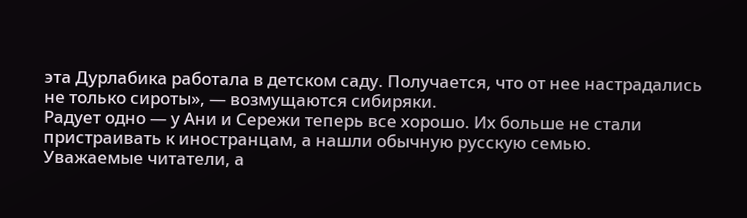эта Дурлабика работала в детском саду. Получается, что от нее настрадались не только сироты», ― возмущаются сибиряки.
Радует одно ― у Ани и Сережи теперь все хорошо. Их больше не стали пристраивать к иностранцам, а нашли обычную русскую семью.
Уважаемые читатели, а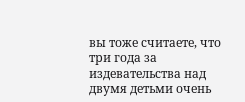вы тоже считаете, что три года за издевательства над двумя детьми очень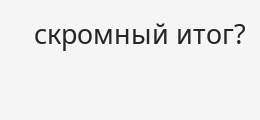скромный итог?